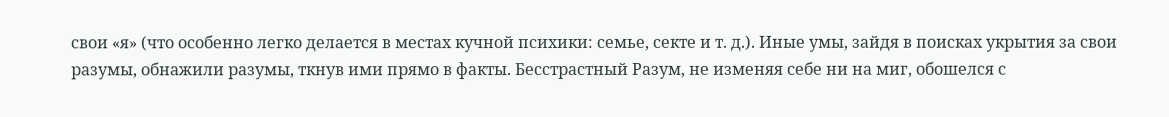свои «я» (что особенно легко делается в местах кучной психики: семье, секте и т. д.). Иные умы, зайдя в поисках укрытия за свои разумы, обнажили разумы, ткнув ими прямо в факты. Бесстрастный Разум, не изменяя себе ни на миг, обошелся с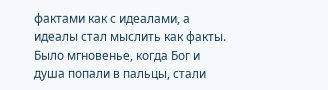фактами как с идеалами, а идеалы стал мыслить как факты. Было мгновенье, когда Бог и душа попали в пальцы, стали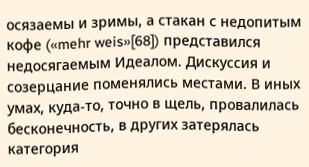осязаемы и зримы, а стакан с недопитым кофе («mehr weis»[68]) представился недосягаемым Идеалом. Дискуссия и созерцание поменялись местами. В иных умах, куда-то, точно в щель, провалилась бесконечность, в других затерялась категория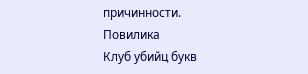причинности.
Повилика
Клуб убийц букв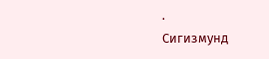·
Сигизмунд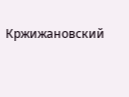Кржижановский